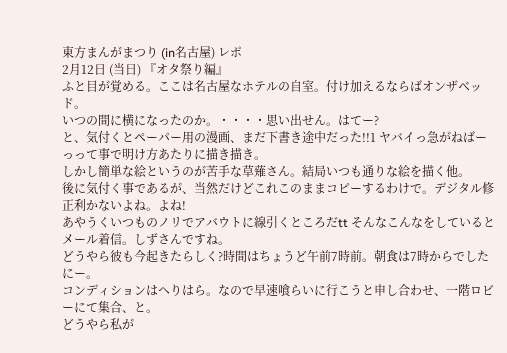東方まんがまつり (in名古屋) レポ
2月12日 (当日) 『オタ祭り編』
ふと目が覚める。ここは名古屋なホテルの自室。付け加えるならばオンザベッド。
いつの間に横になったのか。・・・・思い出せん。はてー?
と、気付くとペーパー用の漫画、まだ下書き途中だった!!1 ヤバイっ急がねばーっって事で明け方あたりに描き描き。
しかし簡単な絵というのが苦手な草薙さん。結局いつも通りな絵を描く他。
後に気付く事であるが、当然だけどこれこのままコピーするわけで。デジタル修正利かないよね。よね!
あやうくいつものノリでアバウトに線引くところだtt そんなこんなをしているとメール着信。しずさんですね。
どうやら彼も今起きたらしく?時間はちょうど午前7時前。朝食は7時からでしたにー。
コンディションはへりはら。なので早速喰らいに行こうと申し合わせ、一階ロビーにて集合、と。
どうやら私が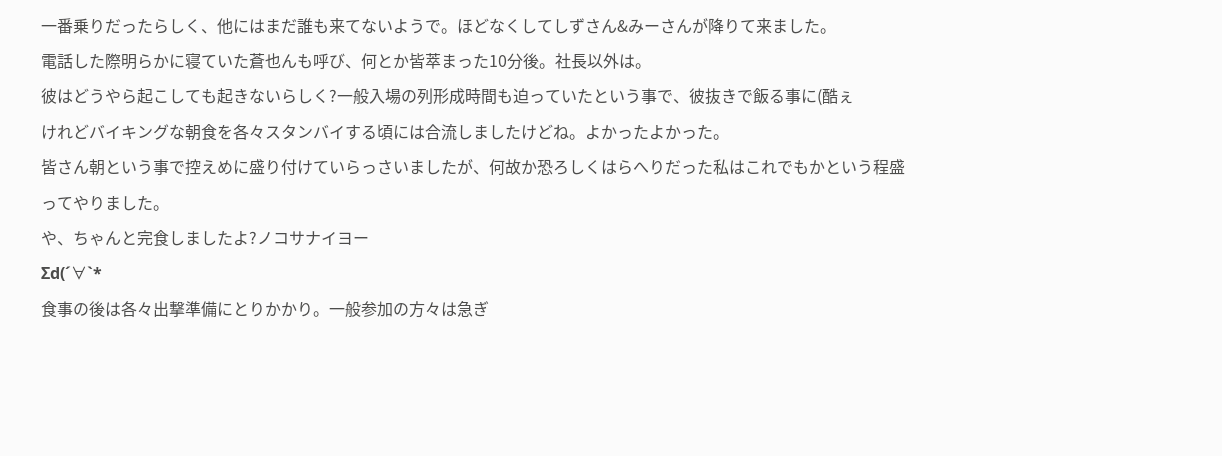一番乗りだったらしく、他にはまだ誰も来てないようで。ほどなくしてしずさん&みーさんが降りて来ました。
電話した際明らかに寝ていた蒼也んも呼び、何とか皆萃まった10分後。社長以外は。
彼はどうやら起こしても起きないらしく?一般入場の列形成時間も迫っていたという事で、彼抜きで飯る事に(酷ぇ
けれどバイキングな朝食を各々スタンバイする頃には合流しましたけどね。よかったよかった。
皆さん朝という事で控えめに盛り付けていらっさいましたが、何故か恐ろしくはらへりだった私はこれでもかという程盛ってやりました。
や、ちゃんと完食しましたよ?ノコサナイヨー
Σd(´∀`*
食事の後は各々出撃準備にとりかかり。一般参加の方々は急ぎ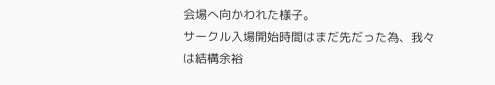会場へ向かわれた様子。
サークル入場開始時間はまだ先だった為、我々は結構余裕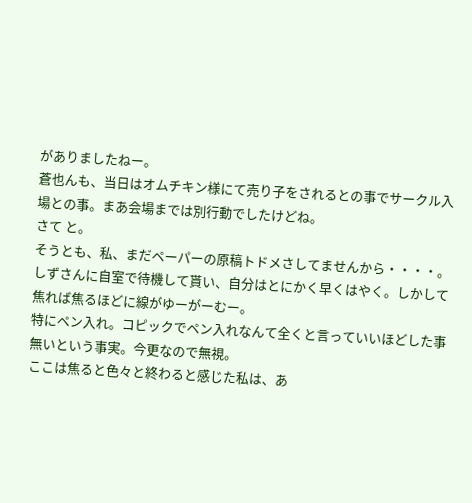がありましたねー。
蒼也んも、当日はオムチキン様にて売り子をされるとの事でサークル入場との事。まあ会場までは別行動でしたけどね。
さて と。
そうとも、私、まだペーパーの原稿トドメさしてませんから・・・・。
しずさんに自室で待機して貰い、自分はとにかく早くはやく。しかして焦れば焦るほどに線がゆーがーむー。
特にペン入れ。コピックでペン入れなんて全くと言っていいほどした事無いという事実。今更なので無視。
ここは焦ると色々と終わると感じた私は、あ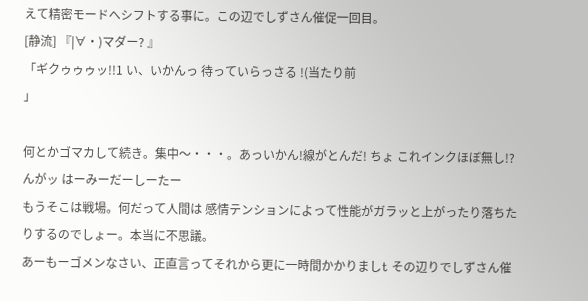えて精密モードへシフトする事に。この辺でしずさん催促一回目。
[静流] 『|∀・)マダー? 』
「ギクゥゥゥッ!!1 い、いかんっ 待っていらっさる !(当たり前
」

何とかゴマカして続き。集中〜・・・。あっいかん!線がとんだ! ちょ これインクほぼ無し!?んがッ はーみーだーしーたー
もうそこは戦場。何だって人間は 感情テンションによって性能がガラッと上がったり落ちたりするのでしょー。本当に不思議。
あーもーゴメンなさい、正直言ってそれから更に一時間かかりましt その辺りでしずさん催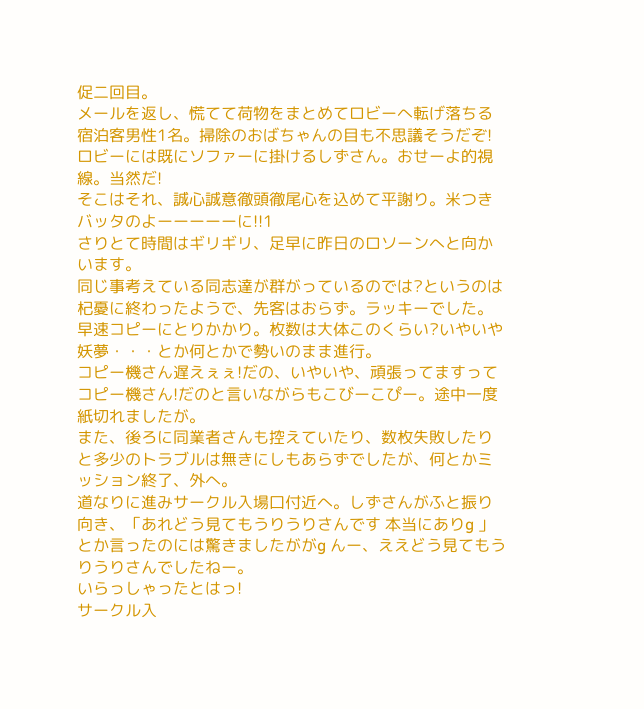促二回目。
メールを返し、慌てて荷物をまとめてロビーへ転げ落ちる宿泊客男性1名。掃除のおばちゃんの目も不思議そうだぞ!
ロビーには既にソファーに掛けるしずさん。おせーよ的視線。当然だ!
そこはそれ、誠心誠意徹頭徹尾心を込めて平謝り。米つきバッタのよーーーーーに!!1
さりとて時間はギリギリ、足早に昨日のロソーンへと向かいます。
同じ事考えている同志達が群がっているのでは?というのは杞憂に終わったようで、先客はおらず。ラッキーでした。
早速コピーにとりかかり。枚数は大体このくらい?いやいや妖夢・・・とか何とかで勢いのまま進行。
コピー機さん遅えぇぇ!だの、いやいや、頑張ってますってコピー機さん!だのと言いながらもこびーこぴー。途中一度紙切れましたが。
また、後ろに同業者さんも控えていたり、数枚失敗したりと多少のトラブルは無きにしもあらずでしたが、何とかミッション終了、外へ。
道なりに進みサークル入場口付近へ。しずさんがふと振り向き、「あれどう見てもうりうりさんです 本当にありg 」
とか言ったのには驚きましたががg んー、ええどう見てもうりうりさんでしたねー。
いらっしゃったとはっ!
サークル入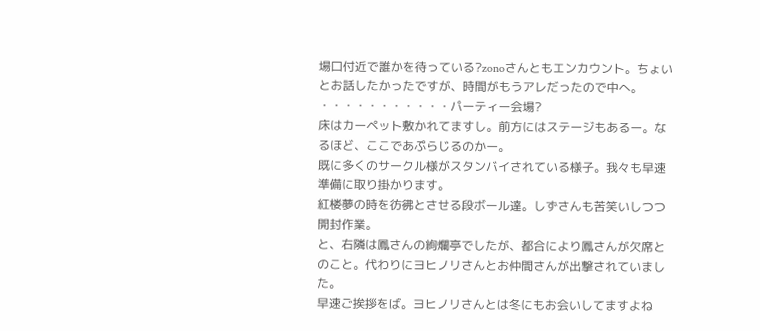場口付近で誰かを待っている?zonoさんともエンカウント。ちょいとお話したかったですが、時間がもうアレだったので中へ。
・・・・・・・・・・・パーティー会場?
床はカーペット敷かれてますし。前方にはステージもあるー。なるほど、ここであぷらじるのかー。
既に多くのサークル様がスタンバイされている様子。我々も早速準備に取り掛かります。
紅楼夢の時を彷彿とさせる段ボール達。しずさんも苦笑いしつつ開封作業。
と、右隣は鳳さんの絢爛亭でしたが、都合により鳳さんが欠席とのこと。代わりにヨヒノリさんとお仲間さんが出撃されていました。
早速ご挨拶をば。ヨヒノリさんとは冬にもお会いしてますよね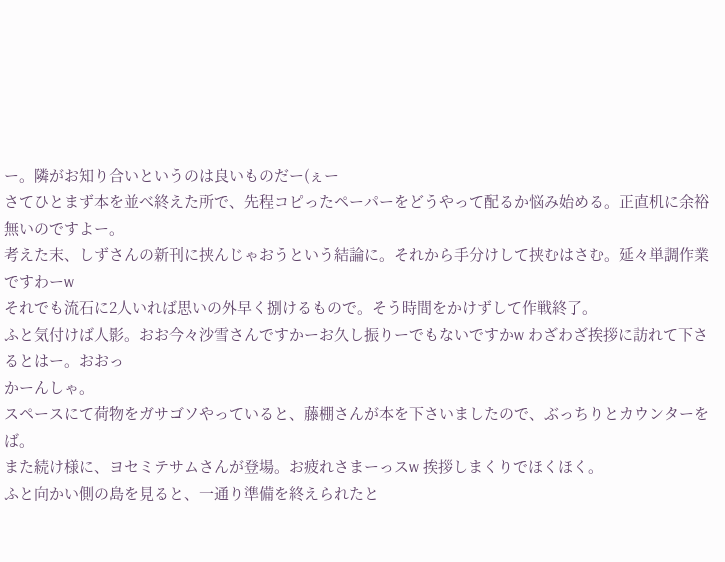ー。隣がお知り合いというのは良いものだー(ぇー
さてひとまず本を並べ終えた所で、先程コピったペーパーをどうやって配るか悩み始める。正直机に余裕無いのですよー。
考えた末、しずさんの新刊に挟んじゃおうという結論に。それから手分けして挟むはさむ。延々単調作業ですわーw
それでも流石に2人いれば思いの外早く捌けるもので。そう時間をかけずして作戦終了。
ふと気付けば人影。おお今々沙雪さんですかーお久し振りーでもないですかw わざわざ挨拶に訪れて下さるとはー。おおっ
かーんしゃ。
スペースにて荷物をガサゴソやっていると、藤棚さんが本を下さいましたので、ぶっちりとカウンターをば。
また続け様に、ヨセミテサムさんが登場。お疲れさまーっスw 挨拶しまくりでほくほく。
ふと向かい側の島を見ると、一通り準備を終えられたと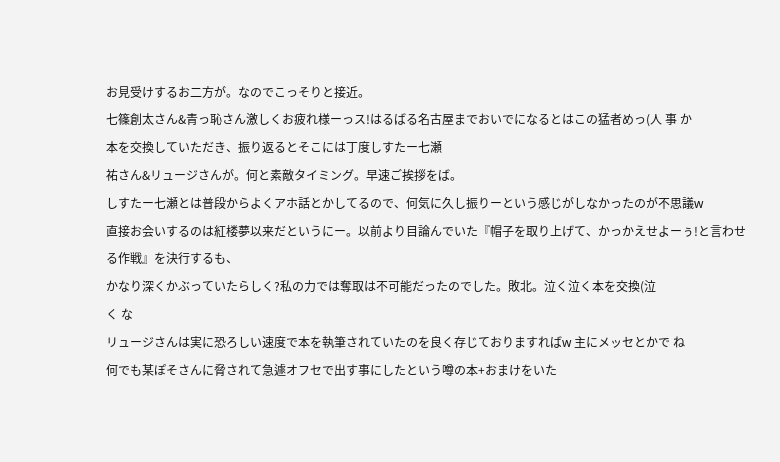お見受けするお二方が。なのでこっそりと接近。
七篠創太さん&青っ恥さん激しくお疲れ様ーっス!はるばる名古屋までおいでになるとはこの猛者めっ(人 事 か
本を交換していただき、振り返るとそこには丁度しすたー七瀬
祐さん&リュージさんが。何と素敵タイミング。早速ご挨拶をば。
しすたー七瀬とは普段からよくアホ話とかしてるので、何気に久し振りーという感じがしなかったのが不思議w
直接お会いするのは紅楼夢以来だというにー。以前より目論んでいた『帽子を取り上げて、かっかえせよーぅ!と言わせる作戦』を決行するも、
かなり深くかぶっていたらしく?私の力では奪取は不可能だったのでした。敗北。泣く泣く本を交換(泣
く な
リュージさんは実に恐ろしい速度で本を執筆されていたのを良く存じておりますればw 主にメッセとかで ね
何でも某ぽそさんに脅されて急遽オフセで出す事にしたという噂の本+おまけをいた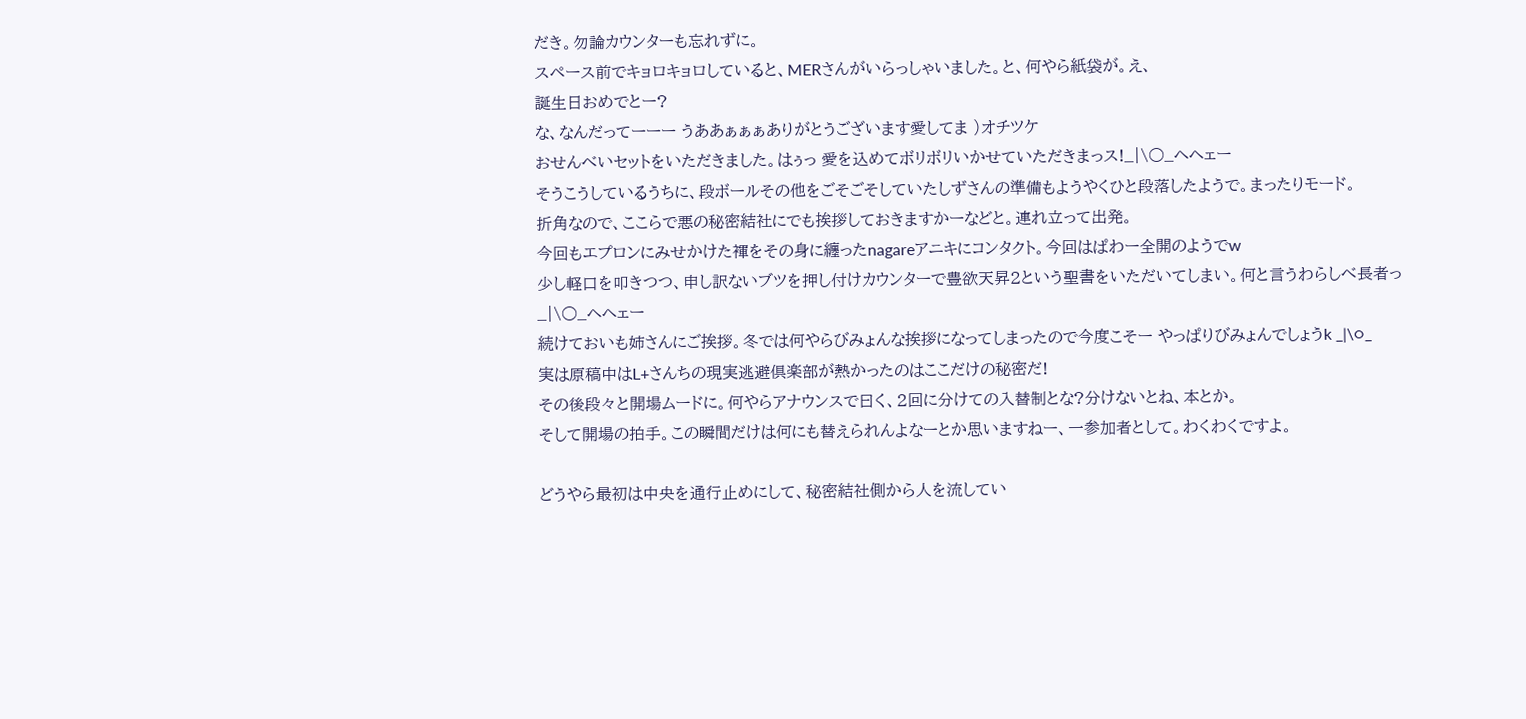だき。勿論カウンターも忘れずに。
スペース前でキョロキョロしていると、MERさんがいらっしゃいました。と、何やら紙袋が。え、
誕生日おめでとー?
な、なんだってーーー うああぁぁぁありがとうございます愛してま )オチツケ
おせんべいセットをいただきました。はぅっ 愛を込めてボリボリいかせていただきまっス!_|\○_ヘヘェー
そうこうしているうちに、段ボールその他をごそごそしていたしずさんの準備もようやくひと段落したようで。まったりモード。
折角なので、ここらで悪の秘密結社にでも挨拶しておきますかーなどと。連れ立って出発。
今回もエプロンにみせかけた褌をその身に纏ったnagareアニキにコンタクト。今回はぱわー全開のようでw
少し軽口を叩きつつ、申し訳ないブツを押し付けカウンターで豊欲天昇2という聖書をいただいてしまい。何と言うわらしべ長者っ_|\○_ヘヘェー
続けておいも姉さんにご挨拶。冬では何やらびみょんな挨拶になってしまったので今度こそー やっぱりびみょんでしょうk _|\○_
実は原稿中はL+さんちの現実逃避倶楽部が熱かったのはここだけの秘密だ!
その後段々と開場ムードに。何やらアナウンスで曰く、2回に分けての入替制とな?分けないとね、本とか。
そして開場の拍手。この瞬間だけは何にも替えられんよなーとか思いますねー、一参加者として。わくわくですよ。

どうやら最初は中央を通行止めにして、秘密結社側から人を流してい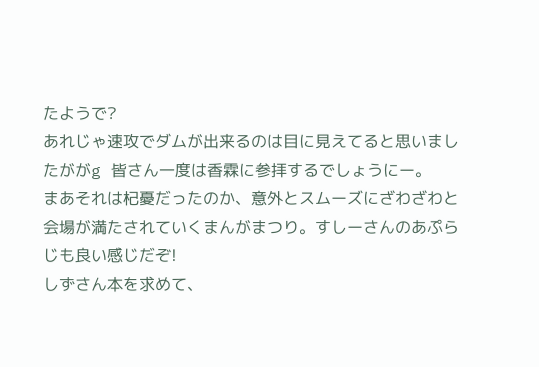たようで?
あれじゃ速攻でダムが出来るのは目に見えてると思いましたががg 皆さん一度は香霖に参拝するでしょうにー。
まあそれは杞憂だったのか、意外とスムーズにざわざわと会場が満たされていくまんがまつり。すしーさんのあぷらじも良い感じだぞ!
しずさん本を求めて、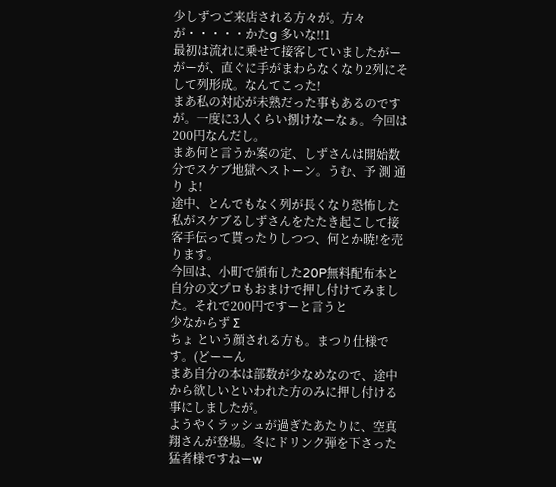少しずつご来店される方々が。方々が・・・・・かたg 多いな!!1
最初は流れに乗せて接客していましたがーがーが、直ぐに手がまわらなくなり2列にそして列形成。なんてこった!
まあ私の対応が未熟だった事もあるのですが。一度に3人くらい捌けなーなぁ。今回は200円なんだし。
まあ何と言うか案の定、しずさんは開始数分でスケブ地獄へストーン。うむ、予 測 通
り よ!
途中、とんでもなく列が長くなり恐怖した私がスケブるしずさんをたたき起こして接客手伝って貰ったりしつつ、何とか暁!を売ります。
今回は、小町で頒布した20P無料配布本と自分の文プロもおまけで押し付けてみました。それで200円ですーと言うと
少なからず Σ
ちょ という顔される方も。まつり仕様です。(どーーん
まあ自分の本は部数が少なめなので、途中から欲しいといわれた方のみに押し付ける事にしましたが。
ようやくラッシュが過ぎたあたりに、空真
翔さんが登場。冬にドリンク弾を下さった猛者様ですねーw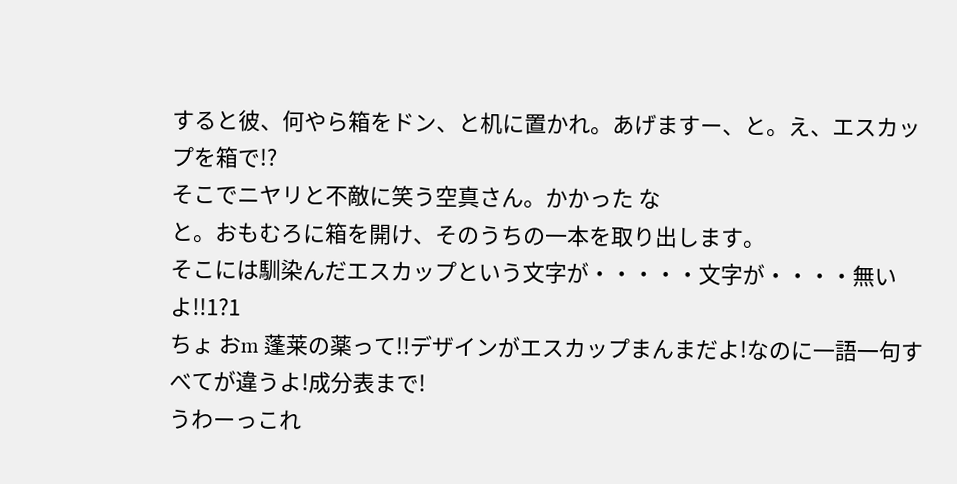すると彼、何やら箱をドン、と机に置かれ。あげますー、と。え、エスカップを箱で!?
そこでニヤリと不敵に笑う空真さん。かかった な
と。おもむろに箱を開け、そのうちの一本を取り出します。
そこには馴染んだエスカップという文字が・・・・・文字が・・・・無いよ!!1?1
ちょ おm 蓬莱の薬って!!デザインがエスカップまんまだよ!なのに一語一句すべてが違うよ!成分表まで!
うわーっこれ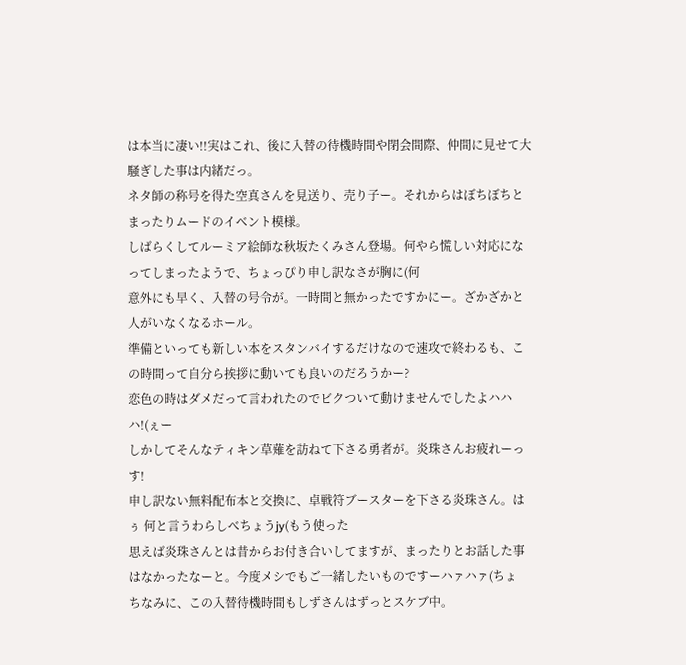は本当に凄い!!実はこれ、後に入替の待機時間や閉会間際、仲間に見せて大騒ぎした事は内緒だっ。
ネタ師の称号を得た空真さんを見送り、売り子ー。それからはぼちぼちとまったりムードのイベント模様。
しばらくしてルーミア絵師な秋坂たくみさん登場。何やら慌しい対応になってしまったようで、ちょっぴり申し訳なさが胸に(何
意外にも早く、入替の号令が。一時間と無かったですかにー。ざかざかと人がいなくなるホール。
準備といっても新しい本をスタンバイするだけなので速攻で終わるも、この時間って自分ら挨拶に動いても良いのだろうかー?
恋色の時はダメだって言われたのでビクついて動けませんでしたよハハハ!(ぇー
しかしてそんなティキン草薙を訪ねて下さる勇者が。炎珠さんお疲れーっす!
申し訳ない無料配布本と交換に、卓戦符ブースターを下さる炎珠さん。はぅ 何と言うわらしべちょうjy(もう使った
思えば炎珠さんとは昔からお付き合いしてますが、まったりとお話した事はなかったなーと。今度メシでもご一緒したいものですーハァハァ(ちょ
ちなみに、この入替待機時間もしずさんはずっとスケブ中。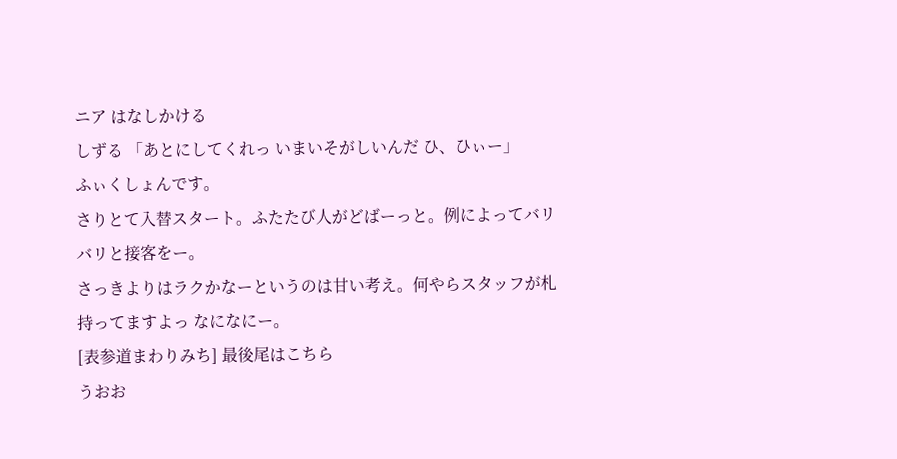ニア はなしかける
しずる 「あとにしてくれっ いまいそがしいんだ ひ、ひぃー」
ふぃくしょんです。
さりとて入替スタート。ふたたび人がどばーっと。例によってバリバリと接客をー。
さっきよりはラクかなーというのは甘い考え。何やらスタッフが札持ってますよっ なになにー。
[表参道まわりみち] 最後尾はこちら
うおお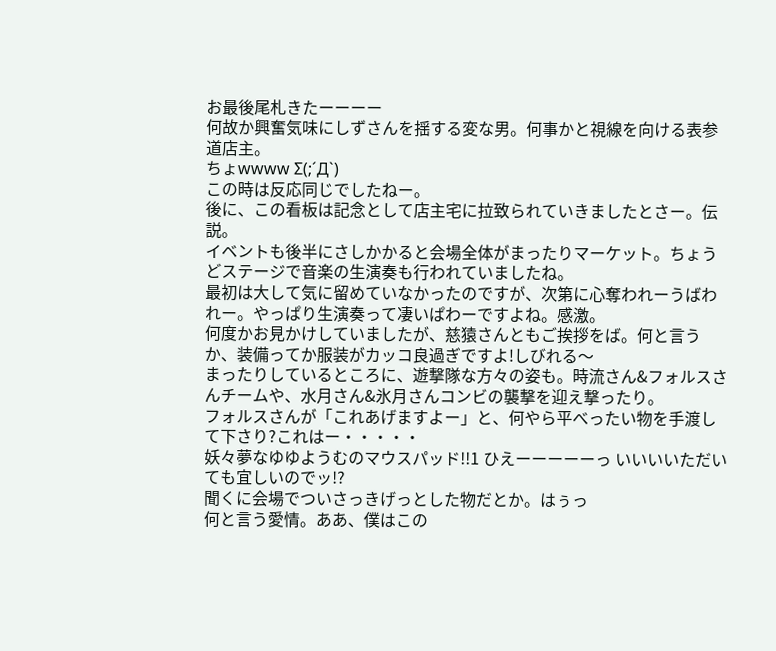お最後尾札きたーーーー
何故か興奮気味にしずさんを揺する変な男。何事かと視線を向ける表参道店主。
ちょwwww Σ(;´Д`)
この時は反応同じでしたねー。
後に、この看板は記念として店主宅に拉致られていきましたとさー。伝説。
イベントも後半にさしかかると会場全体がまったりマーケット。ちょうどステージで音楽の生演奏も行われていましたね。
最初は大して気に留めていなかったのですが、次第に心奪われーうばわれー。やっぱり生演奏って凄いぱわーですよね。感激。
何度かお見かけしていましたが、慈猿さんともご挨拶をば。何と言うか、装備ってか服装がカッコ良過ぎですよ!しびれる〜
まったりしているところに、遊撃隊な方々の姿も。時流さん&フォルスさんチームや、水月さん&氷月さんコンビの襲撃を迎え撃ったり。
フォルスさんが「これあげますよー」と、何やら平べったい物を手渡して下さり?これはー・・・・・
妖々夢なゆゆようむのマウスパッド!!1 ひえーーーーーっ いいいいただいても宜しいのでッ!?
聞くに会場でついさっきげっとした物だとか。はぅっ
何と言う愛情。ああ、僕はこの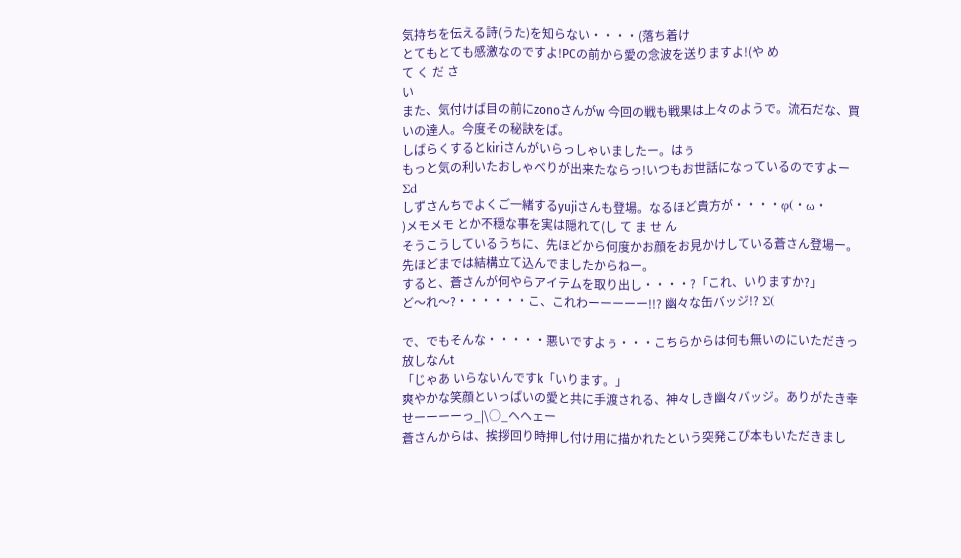気持ちを伝える詩(うた)を知らない・・・・(落ち着け
とてもとても感激なのですよ!PCの前から愛の念波を送りますよ!(や め
て く だ さ
い
また、気付けば目の前にzonoさんがw 今回の戦も戦果は上々のようで。流石だな、買いの達人。今度その秘訣をば。
しばらくするとkiriさんがいらっしゃいましたー。はぅ
もっと気の利いたおしゃべりが出来たならっ!いつもお世話になっているのですよーΣd
しずさんちでよくご一緒するyujiさんも登場。なるほど貴方が・・・・φ(・ω・
)メモメモ とか不穏な事を実は隠れて(し て ま せ ん
そうこうしているうちに、先ほどから何度かお顔をお見かけしている蒼さん登場ー。先ほどまでは結構立て込んでましたからねー。
すると、蒼さんが何やらアイテムを取り出し・・・・?「これ、いりますか?」
ど〜れ〜?・・・・・・こ、これわーーーーー!!? 幽々な缶バッジ!? Σ(

で、でもそんな・・・・・悪いですよぅ・・・こちらからは何も無いのにいただきっ放しなんt
「じゃあ いらないんですk「いります。」
爽やかな笑顔といっぱいの愛と共に手渡される、神々しき幽々バッジ。ありがたき幸せーーーーっ_|\○_ヘヘェー
蒼さんからは、挨拶回り時押し付け用に描かれたという突発こぴ本もいただきまし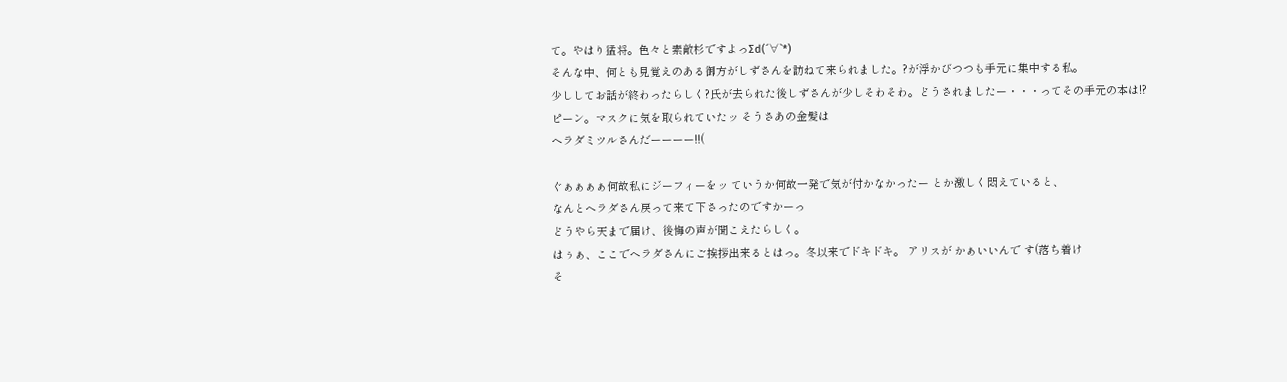て。やはり猛将。色々と素敵杉ですよっΣd(´∀`*)
そんな中、何とも見覚えのある御方がしずさんを訪ねて来られました。?が浮かびつつも手元に集中する私。
少ししてお話が終わったらしく?氏が去られた後しずさんが少しそわそわ。どうされましたー・・・ってその手元の本は!?
ピーン。マスクに気を取られていたッ そうさあの金髪は
ヘラダミツルさんだーーーー!!(

ぐぁぁぁぁ何故私にジーフィーをッ ていうか何故一発で気が付かなかったー とか激しく悶えていると、
なんとヘラダさん戻って来て下さったのですかーっ
どうやら天まで届け、後悔の声が聞こえたらしく。
はぅぁ、ここでヘラダさんにご挨拶出来るとはっ。冬以来でドキドキ。 アリスが かぁいいんで す(落ち着け
そ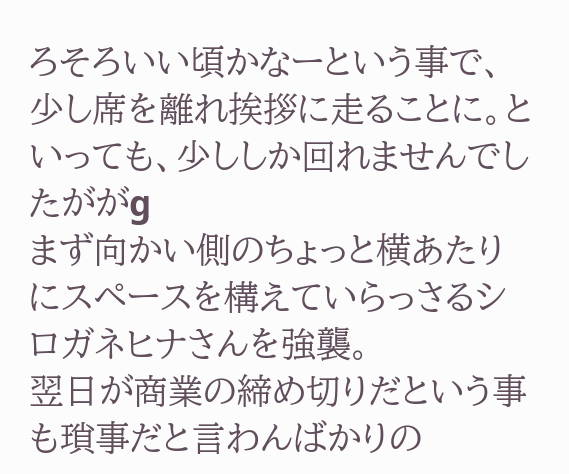ろそろいい頃かなーという事で、少し席を離れ挨拶に走ることに。といっても、少ししか回れませんでしたががg
まず向かい側のちょっと横あたりにスペースを構えていらっさるシロガネヒナさんを強襲。
翌日が商業の締め切りだという事も瑣事だと言わんばかりの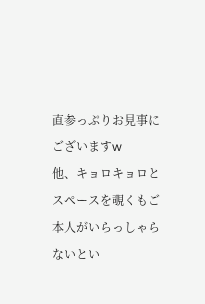直参っぷりお見事にございますw
他、キョロキョロとスペースを覗くもご本人がいらっしゃらないとい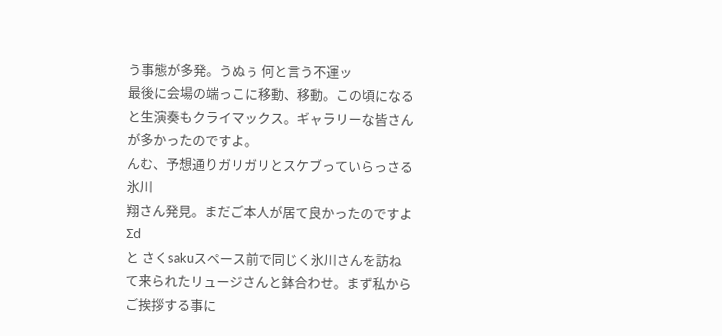う事態が多発。うぬぅ 何と言う不運ッ
最後に会場の端っこに移動、移動。この頃になると生演奏もクライマックス。ギャラリーな皆さんが多かったのですよ。
んむ、予想通りガリガリとスケブっていらっさる氷川
翔さん発見。まだご本人が居て良かったのですよ
Σd
と さくsakuスペース前で同じく氷川さんを訪ねて来られたリュージさんと鉢合わせ。まず私からご挨拶する事に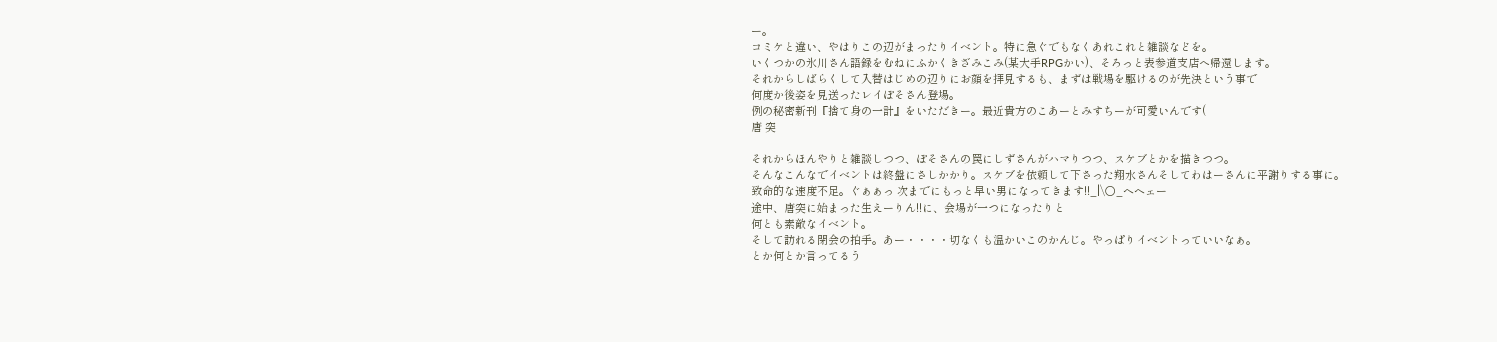ー。
コミケと違い、やはりこの辺がまったりイベント。特に急ぐでもなくあれこれと雑談などを。
いくつかの氷川さん語録をむねにふかくきざみこみ(某大手RPGかい)、そろっと表参道支店へ帰還します。
それからしばらくして入替はじめの辺りにお顔を拝見するも、まずは戦場を駆けるのが先決という事で
何度か後姿を見送ったレイぽそさん登場。
例の秘密新刊『捨て身の一計』をいただきー。最近貴方のこあーとみすちーが可愛いんです(
唐 突

それからほんやりと雑談しつつ、ぽそさんの罠にしずさんがハマりつつ、スケブとかを描きつつ。
そんなこんなでイベントは終盤にさしかかり。スケブを依頼して下さった翔水さんそしてわはーさんに平謝りする事に。
致命的な速度不足。ぐぁぁっ 次までにもっと早い男になってきます!!_|\○_ヘヘェー
途中、唐突に始まった生えーりん!!に、会場が一つになったりと
何とも素敵なイベント。
そして訪れる閉会の拍手。あー・・・・切なくも温かいこのかんじ。やっぱりイベントっていいなぁ。
とか何とか言ってるう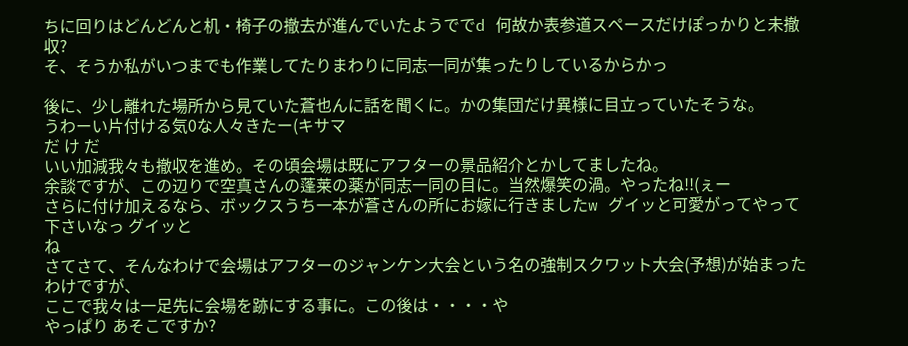ちに回りはどんどんと机・椅子の撤去が進んでいたようででd 何故か表参道スペースだけぽっかりと未撤収?
そ、そうか私がいつまでも作業してたりまわりに同志一同が集ったりしているからかっ

後に、少し離れた場所から見ていた蒼也んに話を聞くに。かの集団だけ異様に目立っていたそうな。
うわーい片付ける気0な人々きたー(キサマ
だ け だ
いい加減我々も撤収を進め。その頃会場は既にアフターの景品紹介とかしてましたね。
余談ですが、この辺りで空真さんの蓬莱の薬が同志一同の目に。当然爆笑の渦。やったね!!(ぇー
さらに付け加えるなら、ボックスうち一本が蒼さんの所にお嫁に行きましたw グイッと可愛がってやって下さいなっ グイッと
ね
さてさて、そんなわけで会場はアフターのジャンケン大会という名の強制スクワット大会(予想)が始まったわけですが、
ここで我々は一足先に会場を跡にする事に。この後は・・・・や
やっぱり あそこですか?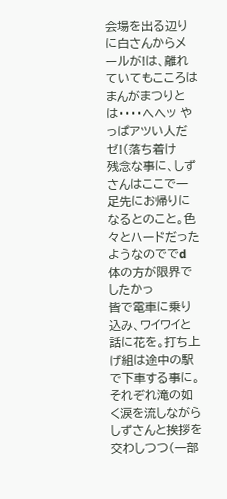会場を出る辺りに白さんからメールが!は、離れていてもこころはまんがまつりとは・・・・へへッ やっぱアツい人だゼ!(落ち着け
残念な事に、しずさんはここで一足先にお帰りになるとのこと。色々とハードだったようなのででd 体の方が限界でしたかっ
皆で電車に乗り込み、ワイワイと話に花を。打ち上げ組は途中の駅で下車する事に。
それぞれ滝の如く涙を流しながらしずさんと挨拶を交わしつつ(一部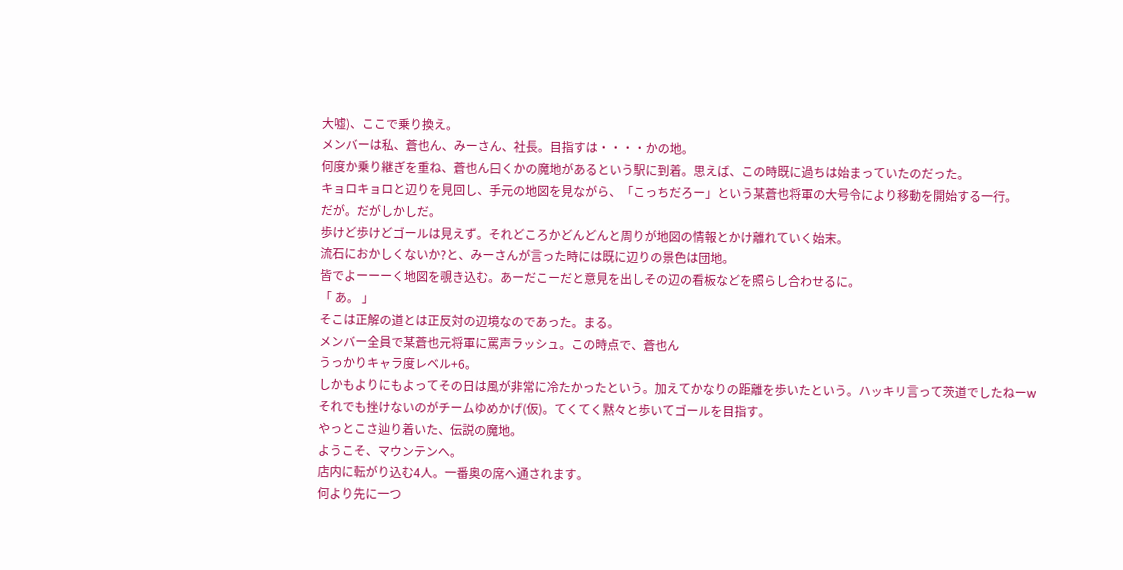大嘘)、ここで乗り換え。
メンバーは私、蒼也ん、みーさん、社長。目指すは・・・・かの地。
何度か乗り継ぎを重ね、蒼也ん曰くかの魔地があるという駅に到着。思えば、この時既に過ちは始まっていたのだった。
キョロキョロと辺りを見回し、手元の地図を見ながら、「こっちだろー」という某蒼也将軍の大号令により移動を開始する一行。
だが。だがしかしだ。
歩けど歩けどゴールは見えず。それどころかどんどんと周りが地図の情報とかけ離れていく始末。
流石におかしくないか?と、みーさんが言った時には既に辺りの景色は団地。
皆でよーーーく地図を覗き込む。あーだこーだと意見を出しその辺の看板などを照らし合わせるに。
「 あ。 」
そこは正解の道とは正反対の辺境なのであった。まる。
メンバー全員で某蒼也元将軍に罵声ラッシュ。この時点で、蒼也ん
うっかりキャラ度レベル+6。
しかもよりにもよってその日は風が非常に冷たかったという。加えてかなりの距離を歩いたという。ハッキリ言って茨道でしたねーw
それでも挫けないのがチームゆめかげ(仮)。てくてく黙々と歩いてゴールを目指す。
やっとこさ辿り着いた、伝説の魔地。
ようこそ、マウンテンへ。
店内に転がり込む4人。一番奥の席へ通されます。
何より先に一つ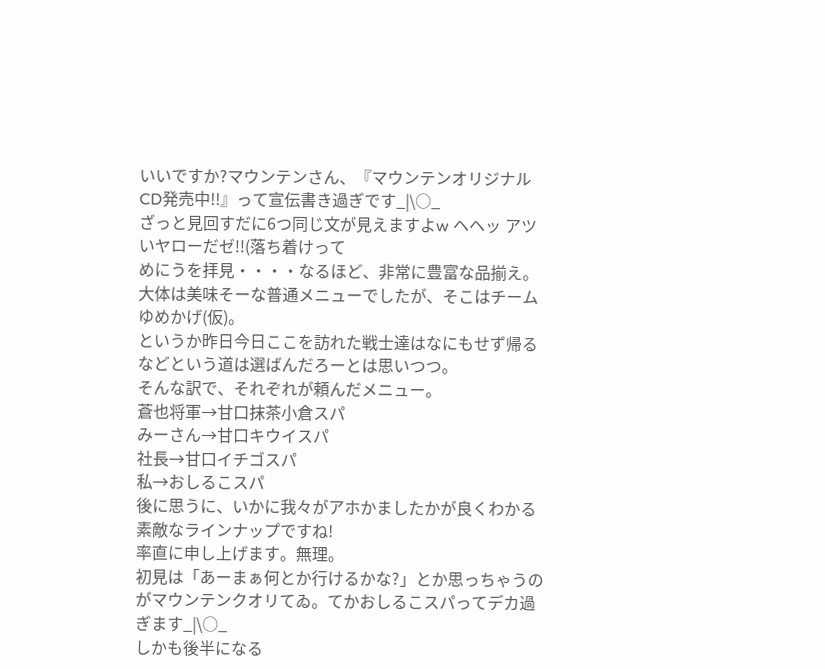いいですか?マウンテンさん、『マウンテンオリジナルCD発売中!!』って宣伝書き過ぎです_|\○_
ざっと見回すだに6つ同じ文が見えますよw ヘヘッ アツいヤローだゼ!!(落ち着けって
めにうを拝見・・・・なるほど、非常に豊富な品揃え。大体は美味そーな普通メニューでしたが、そこはチームゆめかげ(仮)。
というか昨日今日ここを訪れた戦士達はなにもせず帰るなどという道は選ばんだろーとは思いつつ。
そんな訳で、それぞれが頼んだメニュー。
蒼也将軍→甘口抹茶小倉スパ
みーさん→甘口キウイスパ
社長→甘口イチゴスパ
私→おしるこスパ
後に思うに、いかに我々がアホかましたかが良くわかる素敵なラインナップですね!
率直に申し上げます。無理。
初見は「あーまぁ何とか行けるかな?」とか思っちゃうのがマウンテンクオリてゐ。てかおしるこスパってデカ過ぎます_|\○_
しかも後半になる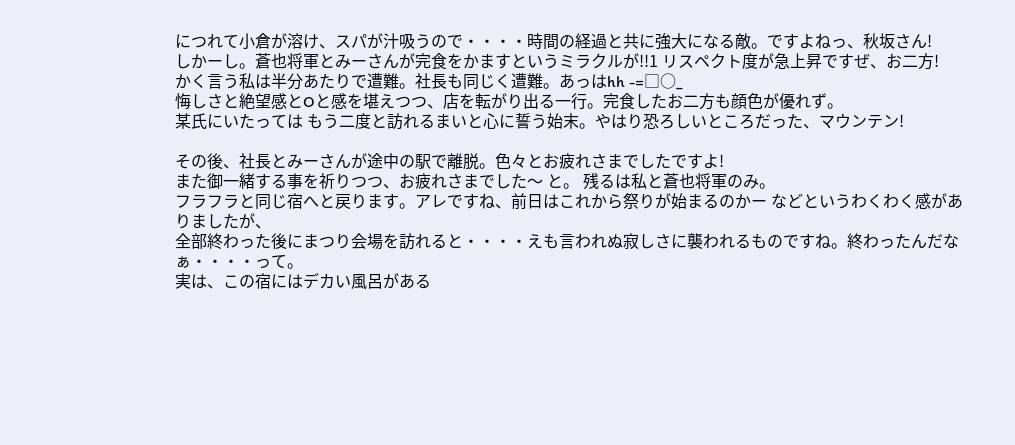につれて小倉が溶け、スパが汁吸うので・・・・時間の経過と共に強大になる敵。ですよねっ、秋坂さん!
しかーし。蒼也将軍とみーさんが完食をかますというミラクルが!!1 リスペクト度が急上昇ですぜ、お二方!
かく言う私は半分あたりで遭難。社長も同じく遭難。あっはhh -=□○_
悔しさと絶望感とOと感を堪えつつ、店を転がり出る一行。完食したお二方も顔色が優れず。
某氏にいたっては もう二度と訪れるまいと心に誓う始末。やはり恐ろしいところだった、マウンテン!

その後、社長とみーさんが途中の駅で離脱。色々とお疲れさまでしたですよ!
また御一緒する事を祈りつつ、お疲れさまでした〜 と。 残るは私と蒼也将軍のみ。
フラフラと同じ宿へと戻ります。アレですね、前日はこれから祭りが始まるのかー などというわくわく感がありましたが、
全部終わった後にまつり会場を訪れると・・・・えも言われぬ寂しさに襲われるものですね。終わったんだなぁ・・・・って。
実は、この宿にはデカい風呂がある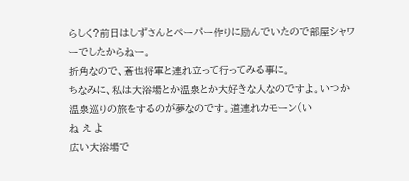らしく?前日はしずさんとペーパー作りに励んでいたので部屋シャワーでしたからねー。
折角なので、蒼也将軍と連れ立って行ってみる事に。
ちなみに、私は大浴場とか温泉とか大好きな人なのですよ。いつか温泉巡りの旅をするのが夢なのです。道連れカモーン(い
ね え よ
広い大浴場で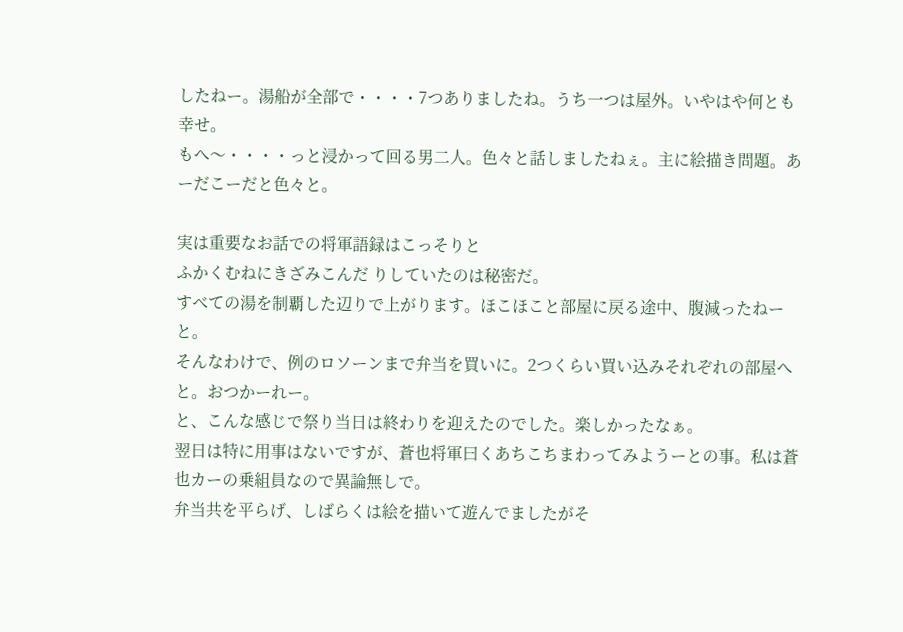したねー。湯船が全部で・・・・7つありましたね。うち一つは屋外。いやはや何とも幸せ。
もへ〜・・・・っと浸かって回る男二人。色々と話しましたねぇ。主に絵描き問題。あーだこーだと色々と。

実は重要なお話での将軍語録はこっそりと
ふかくむねにきざみこんだ りしていたのは秘密だ。
すべての湯を制覇した辺りで上がります。ほこほこと部屋に戻る途中、腹減ったねー と。
そんなわけで、例のロソーンまで弁当を買いに。2つくらい買い込みそれぞれの部屋へと。おつかーれー。
と、こんな感じで祭り当日は終わりを迎えたのでした。楽しかったなぁ。
翌日は特に用事はないですが、蒼也将軍曰くあちこちまわってみようーとの事。私は蒼也カーの乗組員なので異論無しで。
弁当共を平らげ、しばらくは絵を描いて遊んでましたがそ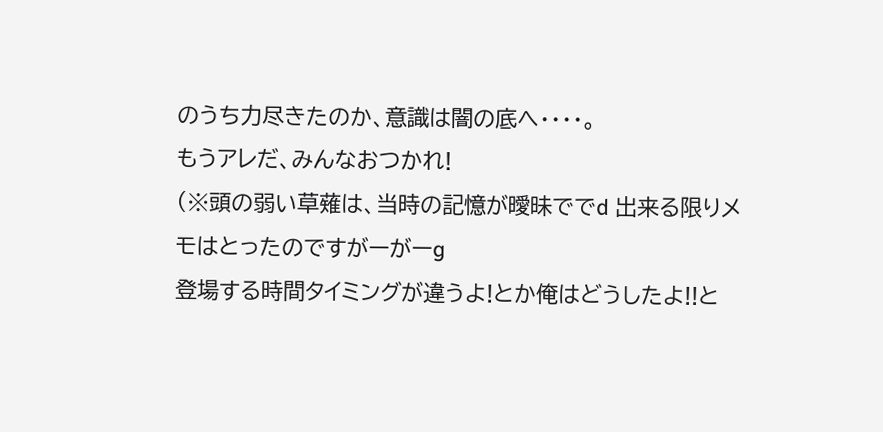のうち力尽きたのか、意識は闇の底へ・・・・。
もうアレだ、みんなおつかれ!
(※頭の弱い草薙は、当時の記憶が曖昧ででd 出来る限りメモはとったのですがーがーg
登場する時間タイミングが違うよ!とか俺はどうしたよ!!と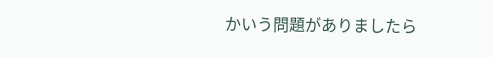かいう問題がありましたら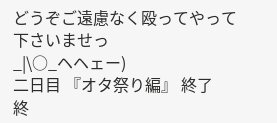どうぞご遠慮なく殴ってやって下さいませっ
_|\○_ヘヘェー)
二日目 『オタ祭り編』 終了
終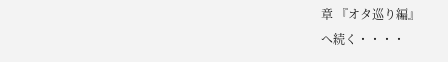章 『オタ巡り編』
へ続く・・・・